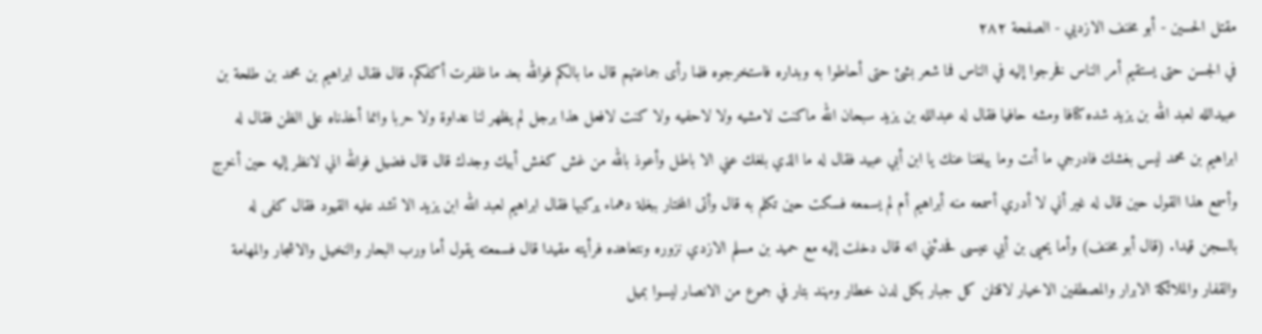مقتل الحسين - أبو مخنف الازديي - الصفحة ٢٨٢
في الجسن حتى يستقيم أمر الناس فخرجوا إليه في الناس فما شعر بشئ حتى أحاطوا به وبداره فاستخرجوه فلما رأى جماعتهم قال ما بالكم فوالله بعد ما ظفرت أكفكم. قال فقال ابراهيم بن محمد بن طلحة بن عبيدالله لعبد الله بن يزيد شده كتافا ومشه حافيا فقال له عبدالله بن يزيد سبحان الله ماكنت لامشيه ولا لاحفيه ولا كنت لافعل هذا برجل لم يظهر لنا عداوة ولا حربا وانما أخذناه على الظن فقال له ابراهيم بن محمد ليس بغشك فادرجي ما أنت وما يبلغنا عنك يا ابن أبي عبيد فقال له ما الذي بلغك عني الا باطل وأعوذ بالله من غش كغش أبيك وجدك قال قال فضيل فوالله اني لانظر إليه حين أخرج وأسمع هذا القول حين قال له غير أني لا أدري أسمعه منه أبراهيم أم لم يسمعه فسكت حين تكلم به قال وأتى المختار ببغلة دهماء يركبها فقال ابراهيم لعبد الله ابن يزيد الا تشد عليه القيود فقال كفى له بالسجن قيدا. (قال أبو مخنف) وأما يحيى بن أبي عيسى فحدثني انه قال دخلت إليه مع حميد بن مسلم الازدي نزوره ونتعاهده فرأيته مقيدا قال فسمعته يقول أما ورب البحار والنخيل والاشجار والمهامة والقفار والملائكة الابرار والمصطفين الاخيار لاقتلن كل جبار بكل لدن خطار ومهند بتار في جموع من الانصار ليسوا بميل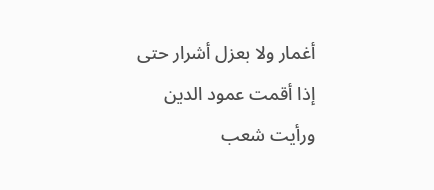أغمار ولا بعزل أشرار حتى إذا أقمت عمود الدين ورأيت شعب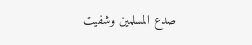صدع المسلمين وشفيت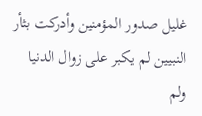غليل صدور المؤمنين وأدركت بثأر النبيين لم يكبر على زوال الدنيا ولم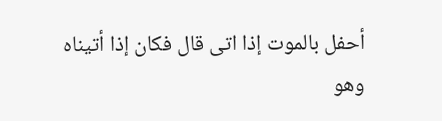أحفل بالموت إذا اتى قال فكان إذا أتيناه وهو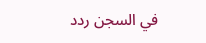في السجن ردد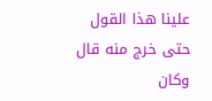علينا هذا القول حتى خرج منه قال وكان